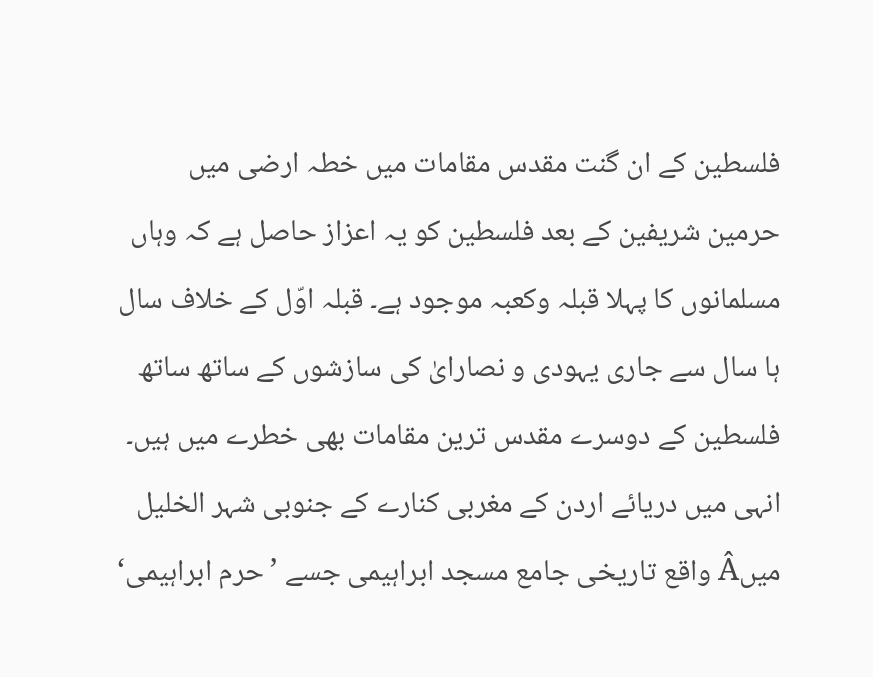فلسطین کے ان گنت مقدس مقامات میں خطہ ارضی میں حرمین شریفین کے بعد فلسطین کو یہ اعزاز حاصل ہے کہ وہاں مسلمانوں کا پہلا قبلہ وکعبہ موجود ہے۔ قبلہ اوّل کے خلاف سال ہا سال سے جاری یہودی و نصارایٰ کی سازشوں کے ساتھ ساتھ فلسطین کے دوسرے مقدس ترین مقامات بھی خطرے میں ہیں۔ انہی میں دریائے اردن کے مغربی کنارے کے جنوبی شہر الخلیل میںÂ واقع تاریخی جامع مسجد ابراہیمی جسے ’حرم ابراہیمی‘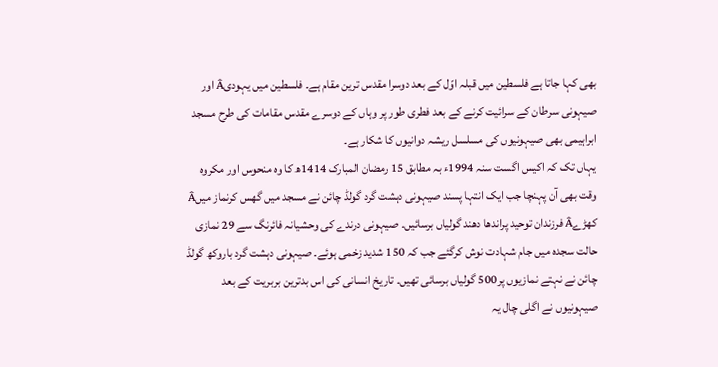بھی کہا جاتا ہے فلسطین میں قبلہ اوّل کے بعد دوسرا مقدس ترین مقام ہے۔ فلسطین میں یہودیÂ اور صیہونی سرطان کے سرائیت کرنے کے بعد فطری طور پر وہاں کے دوسرے مقدس مقامات کی طرح مسجد ابراہیمی بھی صیہونیوں کی مسلسل ریشہ دوانیوں کا شکار ہے۔
یہاں تک کہ اکیس اگست سنہ 1994ء بہ مطابق 15 رمضان المبارک 1414ھ کا وہ منحوس اور مکروہ وقت بھی آن پہنچا جب ایک انتہا پسند صیہونی دہشت گرد گولڈ چائن نے مسجد میں گھس کرنماز میںÂ کھڑےÂ فرزندان توحید پراندھا دھند گولیاں برسائیں۔ صیہونی درندے کی وحشیانہ فائرنگ سے 29 نمازی حالت سجدہ میں جام شہادت نوش کرگئے جب کہ 150 شدید زخمی ہوئے۔ صیہونی دہشت گرد باروکھ گولڈ چائن نے نہتے نمازیوں پر500 گولیاں برسائی تھیں۔ تاریخ انسانی کی اس بدترین بربریت کے بعد صیہونیوں نے اگلی چال یہ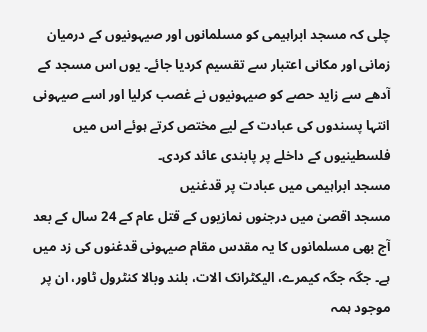چلی کہ مسجد ابراہیمی کو مسلمانوں اور صیہونیوں کے درمیان زمانی اور مکانی اعتبار سے تقسیم کردیا جائے۔ یوں اس مسجد کے آدھے سے زاید حصے کو صیہونیوں نے غصب کرلیا اور اسے صیہونی انتہا پسندوں کی عبادت کے لیے مختص کرتے ہوئے اس میں فلسطینیوں کے داخلے پر پابندی عائد کردی۔
مسجد ابراہیمی میں عبادت پر قدغنیں
مسجد اقصیٰ میں درجنوں نمازیوں کے قتل عام کے 24 سال کے بعد آج بھی مسلمانوں کا یہ مقدس مقام صیہونی قدغنوں کی زد میں ہے۔ جگہ جگہ کیمرے، الیکٹرانک الات، بلند وبالا کنٹرول ٹاور، ان پر موجود ہمہ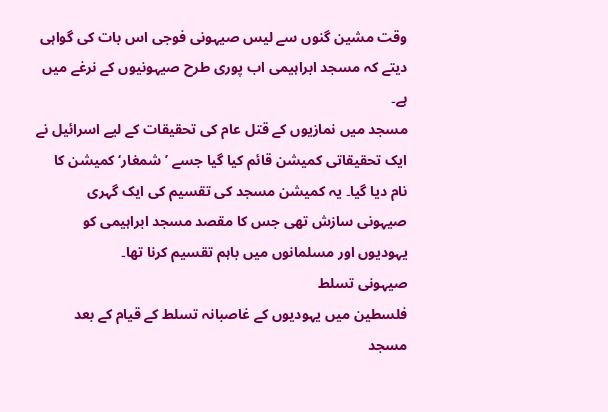وقت مشین گنوں سے لیس صیہونی فوجی اس بات کی گواہی دیتے کہ مسجد ابراہیمی اب پوری طرح صیہونیوں کے نرغے میں ہے۔
مسجد میں نمازیوں کے قتل عام کی تحقیقات کے لیے اسرائیل نے ایک تحقیقاتی کمیشن قائم کیا گیا جسے ’شمغار‘ کمیشن کا نام دیا گیا۔ یہ کمیشن مسجد کی تقسیم کی ایک گہری صیہونی سازش تھی جس کا مقصد مسجد ابراہیمی کو یہودیوں اور مسلمانوں میں باہم تقسیم کرنا تھا۔
صیہونی تسلط
فلسطین میں یہودیوں کے غاصبانہ تسلط کے قیام کے بعد مسجد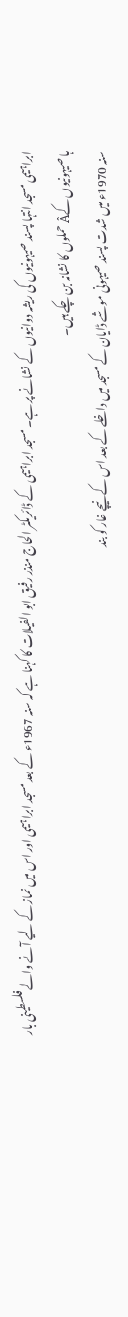ابراہیمی مسجد انتہا پسند صیہونیوں کی ریشہ دوانیوں کے نشانے پر ہے۔ مسجد ابراہیمی کے ڈائریکٹر الحاج منذر رفیق ابو الفیلات کا کہنا ہے کہ سنہ 1967ء کے بعد مسجد ابراہیمی اور اس میں نماز کے لیے آنے والے فلسطینی بار ہا صیہونیوں کےÂ حملوں کا نشانہ بن چکے ہیں۔
سنہ 1970ء میں شدت پسند صیہونی موشے ڈایان کے مسجد میں داخلے کے بعد اس کے نیچے غار کو بند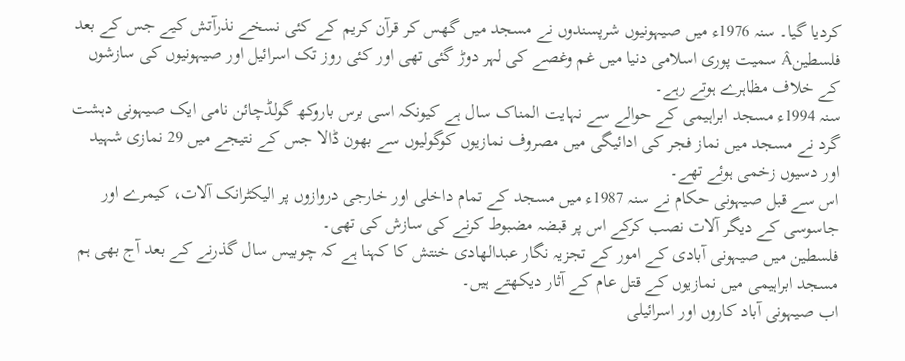کردیا گیا۔ سنہ 1976ء میں صیہونیوں شرپسندوں نے مسجد میں گھس کر قرآن کریم کے کئی نسخے نذرآتش کیے جس کے بعد فلسطینÂ سمیت پوری اسلامی دنیا میں غم وغصے کی لہر دوڑ گئی تھی اور کئی روز تک اسرائیل اور صیہونیوں کی سازشوں کے خلاف مظاہرے ہوتے رہے۔
سنہ 1994ء مسجد ابراہیمی کے حوالے سے نہایت المناک سال ہے کیونکہ اسی برس باروکھ گولڈچائن نامی ایک صیہونی دہشت گرد نے مسجد میں نماز فجر کی ادائیگی میں مصروف نمازیوں کوگولیوں سے بھون ڈالا جس کے نتیجے میں 29 نمازی شہید اور دسیوں زخمی ہوئے تھے۔
اس سے قبل صیہونی حکام نے سنہ 1987ء میں مسجد کے تمام داخلی اور خارجی دروازوں پر الیکٹرانک آلات، کیمرے اور جاسوسی کے دیگر آلات نصب کرکے اس پر قبضہ مضبوط کرنے کی سازش کی تھی۔
فلسطین میں صیہونی آبادی کے امور کے تجزیہ نگار عبدالھادی خنتش کا کہنا ہے کہ چوبیس سال گذرنے کے بعد آج بھی ہم مسجد ابراہیمی میں نمازیوں کے قتل عام کے آثار دیکھتے ہیں۔
اب صیہونی آباد کاروں اور اسرائیلی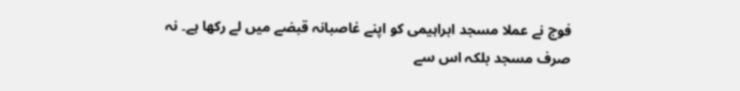فوج نے عملا مسجد ابراہیمی کو اپنے غاصبانہ قبضے میں لے رکھا ہے۔ نہ صرف مسجد بلکہ اس سے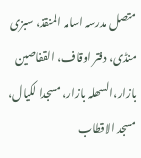متصل مدرسہ اسامہ المنقذ، سبزی منڈی، دفتر اوقاف، القفاصین بازار،السھلہ بازار، مسجدا لکیال، مسجد الاقطاب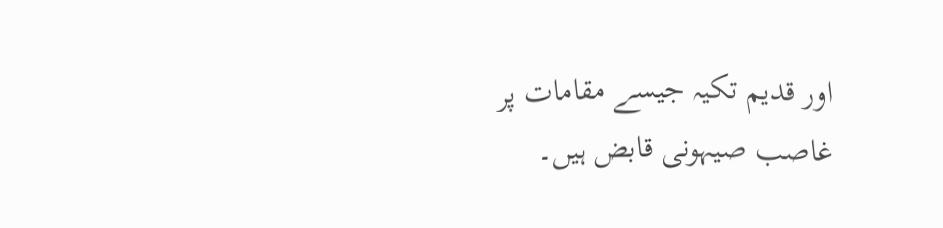اور قدیم تکیہ جیسے مقامات پر غاصب صیہونی قابض ہیں۔